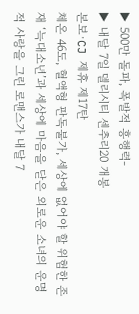▶ 500만 돌파, 폭발적 흥행력-
▶ 내달 7일 델리시티 센추리20 개봉
본보·CJ 제휴 제17탄
체온 46도, 혈액형 판독불가, 세상에 없어야 할 위험한 존재 ‘늑대소년’과 세상에 마음을 닫은 외로운 소녀의 운명적 사랑을 그린 로맨스가 내달 7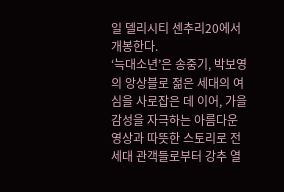일 델리시티 센추리20에서 개봉한다.
‘늑대소년’은 송중기, 박보영의 앙상블로 젊은 세대의 여심을 사로잡은 데 이어, 가을 감성을 자극하는 아름다운 영상과 따뜻한 스토리로 전 세대 관객들로부터 강추 열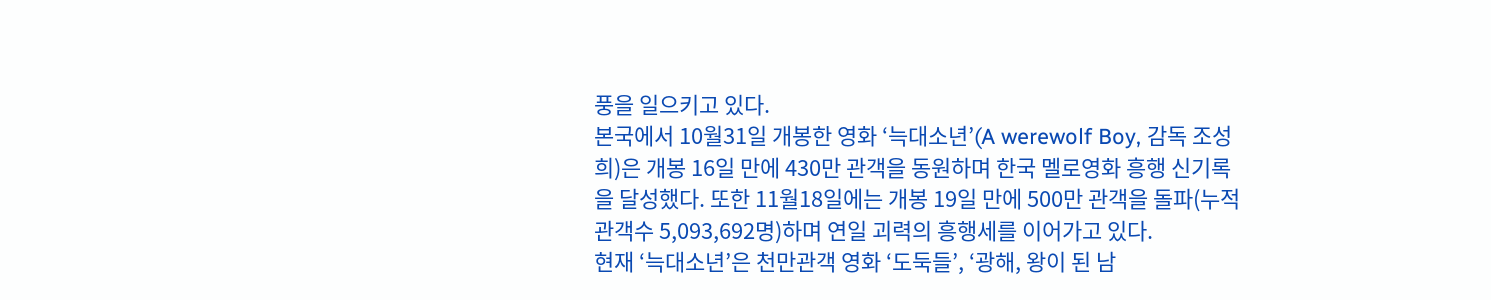풍을 일으키고 있다.
본국에서 10월31일 개봉한 영화 ‘늑대소년’(A werewolf Boy, 감독 조성희)은 개봉 16일 만에 430만 관객을 동원하며 한국 멜로영화 흥행 신기록을 달성했다. 또한 11월18일에는 개봉 19일 만에 500만 관객을 돌파(누적관객수 5,093,692명)하며 연일 괴력의 흥행세를 이어가고 있다.
현재 ‘늑대소년’은 천만관객 영화 ‘도둑들’, ‘광해, 왕이 된 남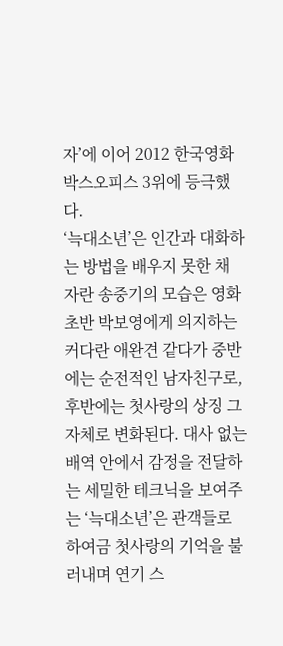자’에 이어 2012 한국영화 박스오피스 3위에 등극했다.
‘늑대소년’은 인간과 대화하는 방법을 배우지 못한 채 자란 송중기의 모습은 영화 초반 박보영에게 의지하는 커다란 애완견 같다가 중반에는 순전적인 남자친구로, 후반에는 첫사랑의 상징 그 자체로 변화된다. 대사 없는 배역 안에서 감정을 전달하는 세밀한 테크닉을 보여주는 ‘늑대소년’은 관객들로 하여금 첫사랑의 기억을 불러내며 연기 스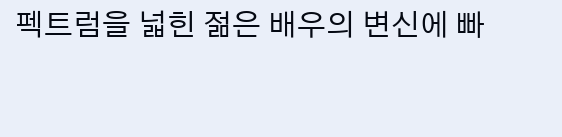펙트럼을 넓힌 젊은 배우의 변신에 빠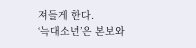져들게 한다.
‘늑대소년’은 본보와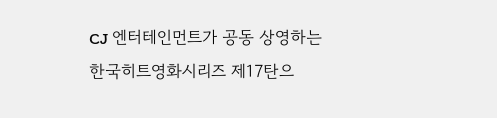CJ 엔터테인먼트가 공동 상영하는 한국히트영화시리즈 제17탄으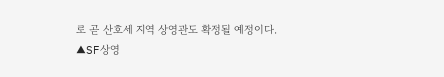로 곧 산호세 지역 상영관도 확정될 예정이다.
▲SF상영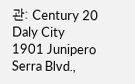관: Century 20 Daly City
1901 Junipero Serra Blvd.,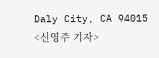Daly City, CA 94015
<신영주 기자>